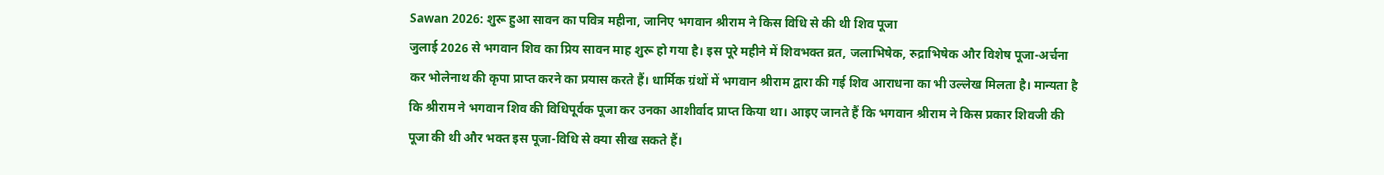Sawan 2026: शुरू हुआ सावन का पवित्र महीना, जानिए भगवान श्रीराम ने किस विधि से की थी शिव पूजा
जुलाई 2026 से भगवान शिव का प्रिय सावन माह शुरू हो गया है। इस पूरे महीने में शिवभक्त व्रत, जलाभिषेक, रुद्राभिषेक और विशेष पूजा-अर्चना कर भोलेनाथ की कृपा प्राप्त करने का प्रयास करते हैं। धार्मिक ग्रंथों में भगवान श्रीराम द्वारा की गई शिव आराधना का भी उल्लेख मिलता है। मान्यता है कि श्रीराम ने भगवान शिव की विधिपूर्वक पूजा कर उनका आशीर्वाद प्राप्त किया था। आइए जानते हैं कि भगवान श्रीराम ने किस प्रकार शिवजी की पूजा की थी और भक्त इस पूजा-विधि से क्या सीख सकते हैं।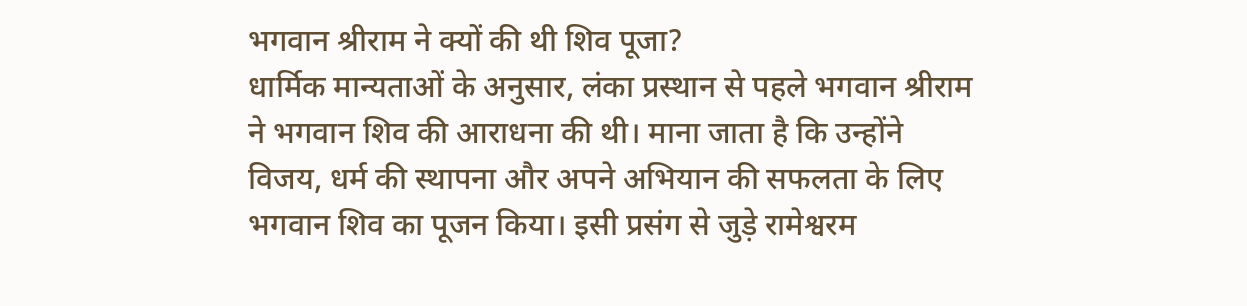भगवान श्रीराम ने क्यों की थी शिव पूजा?
धार्मिक मान्यताओं के अनुसार, लंका प्रस्थान से पहले भगवान श्रीराम ने भगवान शिव की आराधना की थी। माना जाता है कि उन्होंने विजय, धर्म की स्थापना और अपने अभियान की सफलता के लिए भगवान शिव का पूजन किया। इसी प्रसंग से जुड़े रामेश्वरम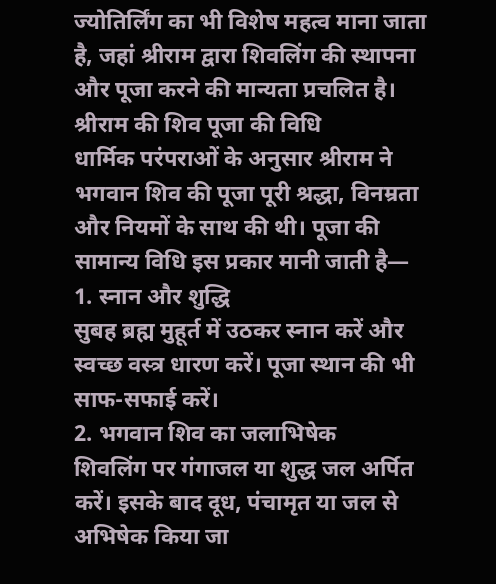ज्योतिर्लिंग का भी विशेष महत्व माना जाता है, जहां श्रीराम द्वारा शिवलिंग की स्थापना और पूजा करने की मान्यता प्रचलित है।
श्रीराम की शिव पूजा की विधि
धार्मिक परंपराओं के अनुसार श्रीराम ने भगवान शिव की पूजा पूरी श्रद्धा, विनम्रता और नियमों के साथ की थी। पूजा की सामान्य विधि इस प्रकार मानी जाती है—
1. स्नान और शुद्धि
सुबह ब्रह्म मुहूर्त में उठकर स्नान करें और स्वच्छ वस्त्र धारण करें। पूजा स्थान की भी साफ-सफाई करें।
2. भगवान शिव का जलाभिषेक
शिवलिंग पर गंगाजल या शुद्ध जल अर्पित करें। इसके बाद दूध, पंचामृत या जल से अभिषेक किया जा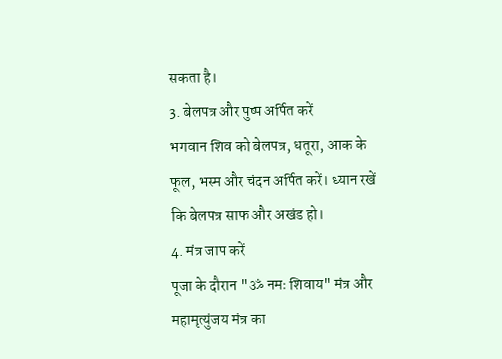सकता है।
3. बेलपत्र और पुष्प अर्पित करें
भगवान शिव को बेलपत्र, धतूरा, आक के फूल, भस्म और चंदन अर्पित करें। ध्यान रखें कि बेलपत्र साफ और अखंड हो।
4. मंत्र जाप करें
पूजा के दौरान "ॐ नमः शिवाय" मंत्र और महामृत्युंजय मंत्र का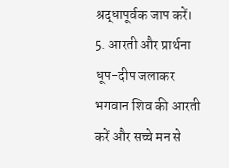श्रद्धापूर्वक जाप करें।
5. आरती और प्रार्थना
धूप-दीप जलाकर भगवान शिव की आरती करें और सच्चे मन से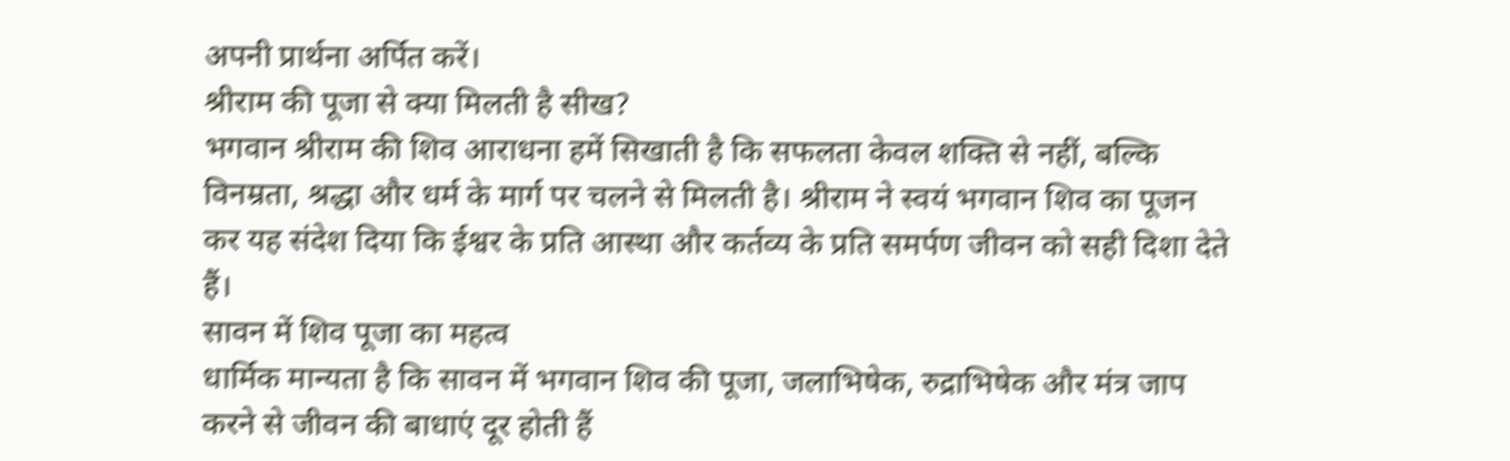अपनी प्रार्थना अर्पित करें।
श्रीराम की पूजा से क्या मिलती है सीख?
भगवान श्रीराम की शिव आराधना हमें सिखाती है कि सफलता केवल शक्ति से नहीं, बल्कि विनम्रता, श्रद्धा और धर्म के मार्ग पर चलने से मिलती है। श्रीराम ने स्वयं भगवान शिव का पूजन कर यह संदेश दिया कि ईश्वर के प्रति आस्था और कर्तव्य के प्रति समर्पण जीवन को सही दिशा देते हैं।
सावन में शिव पूजा का महत्व
धार्मिक मान्यता है कि सावन में भगवान शिव की पूजा, जलाभिषेक, रुद्राभिषेक और मंत्र जाप करने से जीवन की बाधाएं दूर होती हैं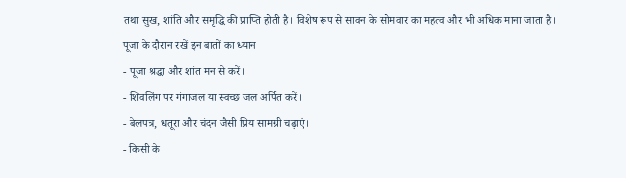तथा सुख, शांति और समृद्धि की प्राप्ति होती है। विशेष रूप से सावन के सोमवार का महत्व और भी अधिक माना जाता है।
पूजा के दौरान रखें इन बातों का ध्यान
- पूजा श्रद्धा और शांत मन से करें।
- शिवलिंग पर गंगाजल या स्वच्छ जल अर्पित करें।
- बेलपत्र, धतूरा और चंदन जैसी प्रिय सामग्री चढ़ाएं।
- किसी के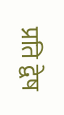प्रति द्वेष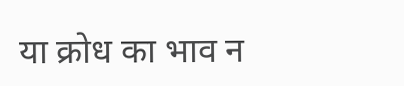या क्रोध का भाव न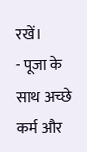रखें।
- पूजा के साथ अच्छे कर्म और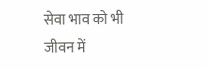सेवा भाव को भी जीवन में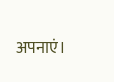अपनाएं।